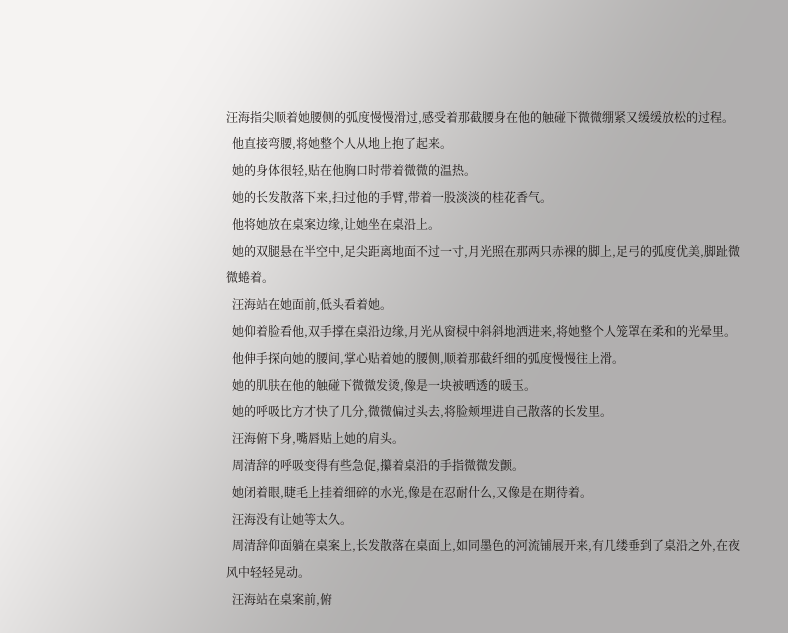汪海指尖顺着她腰侧的弧度慢慢滑过,感受着那截腰身在他的触碰下微微绷紧又缓缓放松的过程。
  他直接弯腰,将她整个人从地上抱了起来。
  她的身体很轻,贴在他胸口时带着微微的温热。
  她的长发散落下来,扫过他的手臂,带着一股淡淡的桂花香气。
  他将她放在桌案边缘,让她坐在桌沿上。
  她的双腿悬在半空中,足尖距离地面不过一寸,月光照在那两只赤裸的脚上,足弓的弧度优美,脚趾微微蜷着。
  汪海站在她面前,低头看着她。
  她仰着脸看他,双手撑在桌沿边缘,月光从窗棂中斜斜地洒进来,将她整个人笼罩在柔和的光晕里。
  他伸手探向她的腰间,掌心贴着她的腰侧,顺着那截纤细的弧度慢慢往上滑。
  她的肌肤在他的触碰下微微发烫,像是一块被晒透的暖玉。
  她的呼吸比方才快了几分,微微偏过头去,将脸颊埋进自己散落的长发里。
  汪海俯下身,嘴唇贴上她的肩头。
  周清辞的呼吸变得有些急促,攥着桌沿的手指微微发颤。
  她闭着眼,睫毛上挂着细碎的水光,像是在忍耐什么,又像是在期待着。
  汪海没有让她等太久。
  周清辞仰面躺在桌案上,长发散落在桌面上,如同墨色的河流铺展开来,有几缕垂到了桌沿之外,在夜风中轻轻晃动。
  汪海站在桌案前,俯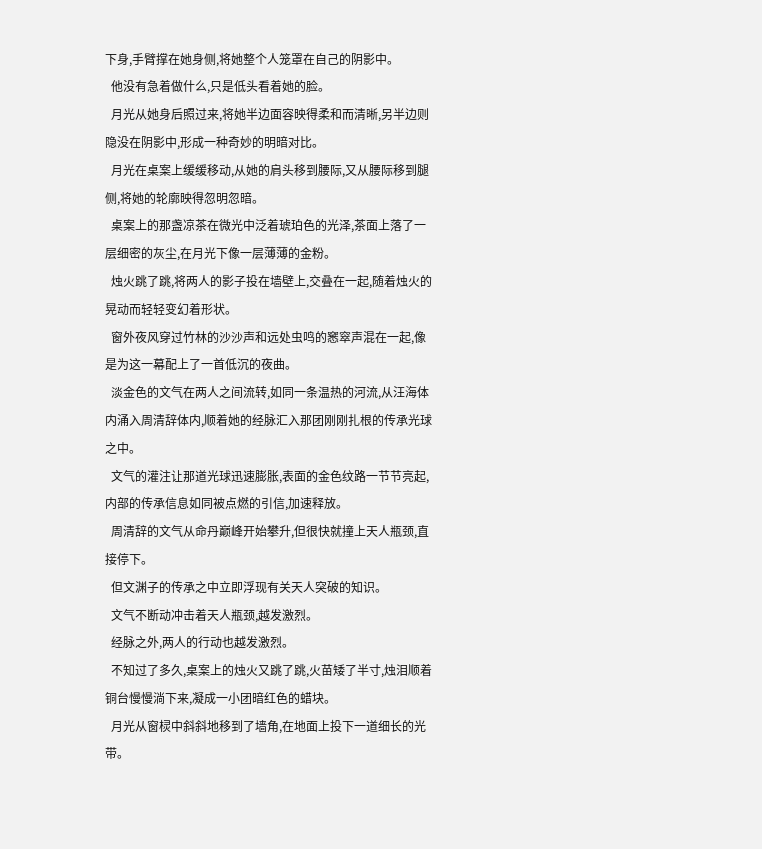下身,手臂撑在她身侧,将她整个人笼罩在自己的阴影中。
  他没有急着做什么,只是低头看着她的脸。
  月光从她身后照过来,将她半边面容映得柔和而清晰,另半边则隐没在阴影中,形成一种奇妙的明暗对比。
  月光在桌案上缓缓移动,从她的肩头移到腰际,又从腰际移到腿侧,将她的轮廓映得忽明忽暗。
  桌案上的那盏凉茶在微光中泛着琥珀色的光泽,茶面上落了一层细密的灰尘,在月光下像一层薄薄的金粉。
  烛火跳了跳,将两人的影子投在墙壁上,交叠在一起,随着烛火的晃动而轻轻变幻着形状。
  窗外夜风穿过竹林的沙沙声和远处虫鸣的窸窣声混在一起,像是为这一幕配上了一首低沉的夜曲。
  淡金色的文气在两人之间流转,如同一条温热的河流,从汪海体内涌入周清辞体内,顺着她的经脉汇入那团刚刚扎根的传承光球之中。
  文气的灌注让那道光球迅速膨胀,表面的金色纹路一节节亮起,内部的传承信息如同被点燃的引信,加速释放。
  周清辞的文气从命丹巅峰开始攀升,但很快就撞上天人瓶颈,直接停下。
  但文渊子的传承之中立即浮现有关天人突破的知识。
  文气不断动冲击着天人瓶颈,越发激烈。
  经脉之外,两人的行动也越发激烈。
  不知过了多久,桌案上的烛火又跳了跳,火苗矮了半寸,烛泪顺着铜台慢慢淌下来,凝成一小团暗红色的蜡块。
  月光从窗棂中斜斜地移到了墙角,在地面上投下一道细长的光带。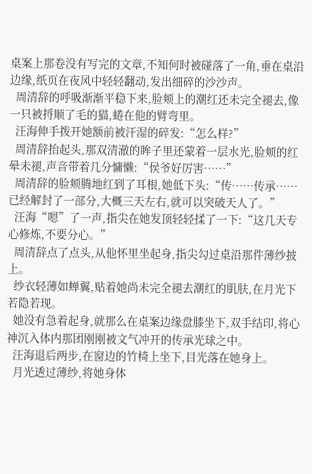桌案上那卷没有写完的文章,不知何时被碰落了一角,垂在桌沿边缘,纸页在夜风中轻轻翻动,发出细碎的沙沙声。
  周清辞的呼吸渐渐平稳下来,脸颊上的潮红还未完全褪去,像一只被捋顺了毛的猫,蜷在他的臂弯里。
  汪海伸手拨开她额前被汗湿的碎发:“怎么样?”
  周清辞抬起头,那双清澈的眸子里还蒙着一层水光,脸颊的红晕未褪,声音带着几分慵懒:“侯爷好厉害……”
  周清辞的脸颊腾地红到了耳根,她低下头:“传……传承……已经解封了一部分,大概三天左右,就可以突破天人了。”
  汪海“嗯”了一声,指尖在她发顶轻轻揉了一下:“这几天专心修炼,不要分心。”
  周清辞点了点头,从他怀里坐起身,指尖勾过桌沿那件薄纱披上。
  纱衣轻薄如蝉翼,贴着她尚未完全褪去潮红的肌肤,在月光下若隐若现。
  她没有急着起身,就那么在桌案边缘盘膝坐下,双手结印,将心神沉入体内那团刚刚被文气冲开的传承光球之中。
  汪海退后两步,在窗边的竹椅上坐下,目光落在她身上。
  月光透过薄纱,将她身体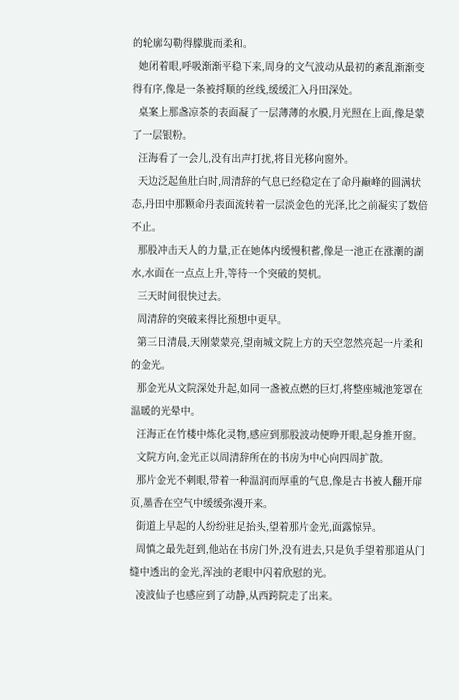的轮廓勾勒得朦胧而柔和。
  她闭着眼,呼吸渐渐平稳下来,周身的文气波动从最初的紊乱渐渐变得有序,像是一条被捋顺的丝线,缓缓汇入丹田深处。
  桌案上那盏凉茶的表面凝了一层薄薄的水膜,月光照在上面,像是蒙了一层银粉。
  汪海看了一会儿,没有出声打扰,将目光移向窗外。
  天边泛起鱼肚白时,周清辞的气息已经稳定在了命丹巅峰的圆满状态,丹田中那颗命丹表面流转着一层淡金色的光泽,比之前凝实了数倍不止。
  那股冲击天人的力量,正在她体内缓慢积蓄,像是一池正在涨潮的湖水,水面在一点点上升,等待一个突破的契机。
  三天时间很快过去。
  周清辞的突破来得比预想中更早。
  第三日清晨,天刚蒙蒙亮,望南城文院上方的天空忽然亮起一片柔和的金光。
  那金光从文院深处升起,如同一盏被点燃的巨灯,将整座城池笼罩在温暖的光晕中。
  汪海正在竹楼中炼化灵物,感应到那股波动便睁开眼,起身推开窗。
  文院方向,金光正以周清辞所在的书房为中心向四周扩散。
  那片金光不刺眼,带着一种温润而厚重的气息,像是古书被人翻开扉页,墨香在空气中缓缓弥漫开来。
  街道上早起的人纷纷驻足抬头,望着那片金光,面露惊异。
  周慎之最先赶到,他站在书房门外,没有进去,只是负手望着那道从门缝中透出的金光,浑浊的老眼中闪着欣慰的光。
  凌波仙子也感应到了动静,从西跨院走了出来。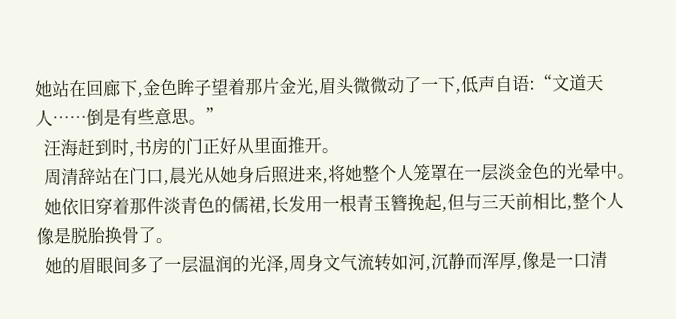她站在回廊下,金色眸子望着那片金光,眉头微微动了一下,低声自语:“文道天人……倒是有些意思。”
  汪海赶到时,书房的门正好从里面推开。
  周清辞站在门口,晨光从她身后照进来,将她整个人笼罩在一层淡金色的光晕中。
  她依旧穿着那件淡青色的儒裙,长发用一根青玉簪挽起,但与三天前相比,整个人像是脱胎换骨了。
  她的眉眼间多了一层温润的光泽,周身文气流转如河,沉静而浑厚,像是一口清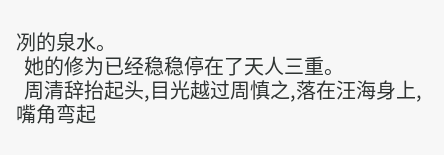冽的泉水。
  她的修为已经稳稳停在了天人三重。
  周清辞抬起头,目光越过周慎之,落在汪海身上,嘴角弯起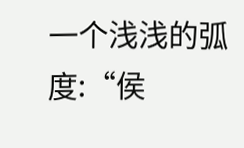一个浅浅的弧度:“侯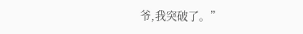爷,我突破了。”